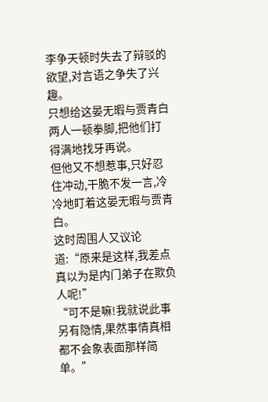李争天顿时失去了辩驳的欲望,对言语之争失了兴趣。
只想给这晏无暇与贾青白两人一顿拳脚,把他们打得满地找牙再说。
但他又不想惹事,只好忍住冲动,干脆不发一言,冷冷地盯着这晏无暇与贾青白。
这时周围人又议论道:“原来是这样,我差点真以为是内门弟子在欺负人呢!”
“可不是嘛!我就说此事另有隐情,果然事情真相都不会象表面那样简单。”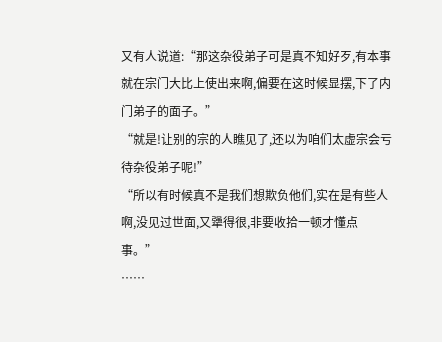又有人说道:“那这杂役弟子可是真不知好歹,有本事就在宗门大比上使出来啊,偏要在这时候显摆,下了内门弟子的面子。”
“就是!让别的宗的人瞧见了,还以为咱们太虚宗会亏待杂役弟子呢!”
“所以有时候真不是我们想欺负他们,实在是有些人啊,没见过世面,又犟得很,非要收拾一顿才懂点事。”
……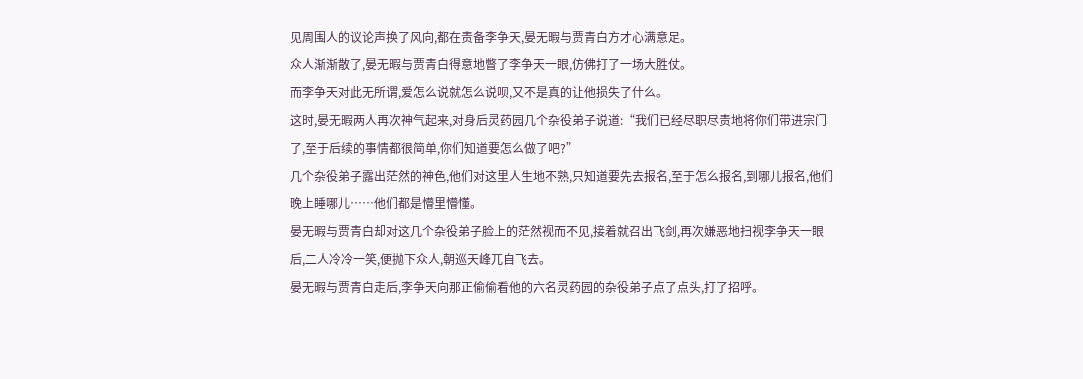见周围人的议论声换了风向,都在责备李争天,晏无暇与贾青白方才心满意足。
众人渐渐散了,晏无暇与贾青白得意地瞥了李争天一眼,仿佛打了一场大胜仗。
而李争天对此无所谓,爱怎么说就怎么说呗,又不是真的让他损失了什么。
这时,晏无暇两人再次神气起来,对身后灵药园几个杂役弟子说道:“我们已经尽职尽责地将你们带进宗门了,至于后续的事情都很简单,你们知道要怎么做了吧?”
几个杂役弟子露出茫然的神色,他们对这里人生地不熟,只知道要先去报名,至于怎么报名,到哪儿报名,他们晚上睡哪儿……他们都是懵里懵懂。
晏无暇与贾青白却对这几个杂役弟子脸上的茫然视而不见,接着就召出飞剑,再次嫌恶地扫视李争天一眼后,二人冷冷一笑,便抛下众人,朝巡天峰兀自飞去。
晏无暇与贾青白走后,李争天向那正偷偷看他的六名灵药园的杂役弟子点了点头,打了招呼。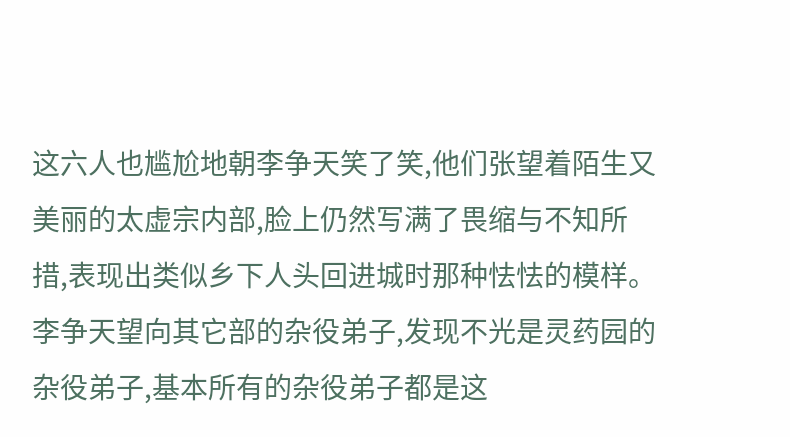这六人也尴尬地朝李争天笑了笑,他们张望着陌生又美丽的太虚宗内部,脸上仍然写满了畏缩与不知所措,表现出类似乡下人头回进城时那种怯怯的模样。
李争天望向其它部的杂役弟子,发现不光是灵药园的杂役弟子,基本所有的杂役弟子都是这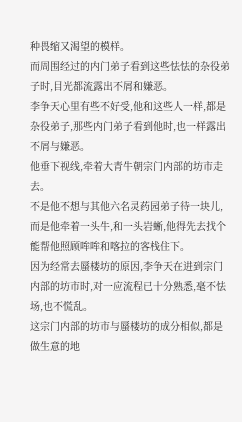种畏缩又渴望的模样。
而周围经过的内门弟子看到这些怯怯的杂役弟子时,目光都流露出不屑和嫌恶。
李争天心里有些不好受,他和这些人一样,都是杂役弟子,那些内门弟子看到他时,也一样露出不屑与嫌恶。
他垂下视线,牵着大青牛朝宗门内部的坊市走去。
不是他不想与其他六名灵药园弟子待一块儿,而是他牵着一头牛,和一头岩蜥,他得先去找个能帮他照顾哞哞和喀拉的客栈住下。
因为经常去蜃楼坊的原因,李争天在进到宗门内部的坊市时,对一应流程已十分熟悉,毫不怯场,也不慌乱。
这宗门内部的坊市与蜃楼坊的成分相似,都是做生意的地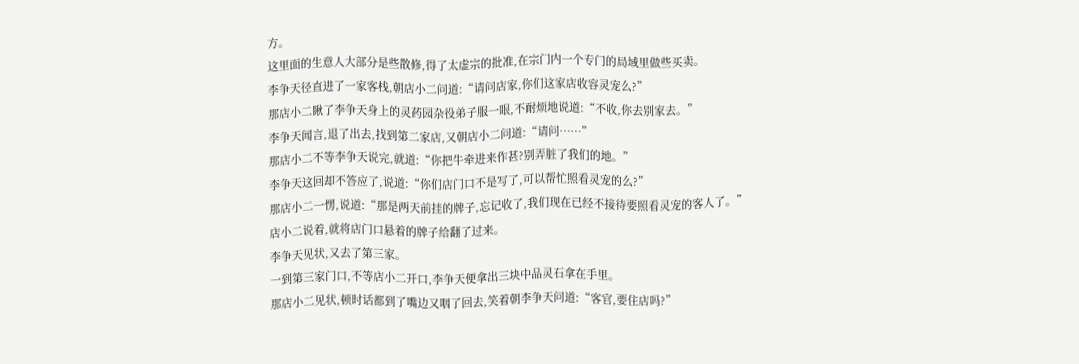方。
这里面的生意人大部分是些散修,得了太虚宗的批准,在宗门内一个专门的局域里做些买卖。
李争天径直进了一家客栈,朝店小二问道:“请问店家,你们这家店收容灵宠么?”
那店小二瞅了李争天身上的灵药园杂役弟子服一眼,不耐烦地说道:“不收,你去别家去。”
李争天闻言,退了出去,找到第二家店,又朝店小二问道:“请问……”
那店小二不等李争天说完,就道:“你把牛牵进来作甚?别弄脏了我们的地。”
李争天这回却不答应了,说道:“你们店门口不是写了,可以帮忙照看灵宠的么?”
那店小二一愣,说道:“那是两天前挂的牌子,忘记收了,我们现在已经不接待要照看灵宠的客人了。”
店小二说着,就将店门口悬着的牌子给翻了过来。
李争天见状,又去了第三家。
一到第三家门口,不等店小二开口,李争天便拿出三块中品灵石拿在手里。
那店小二见状,顿时话都到了嘴边又咽了回去,笑着朝李争天问道:“客官,要住店吗?”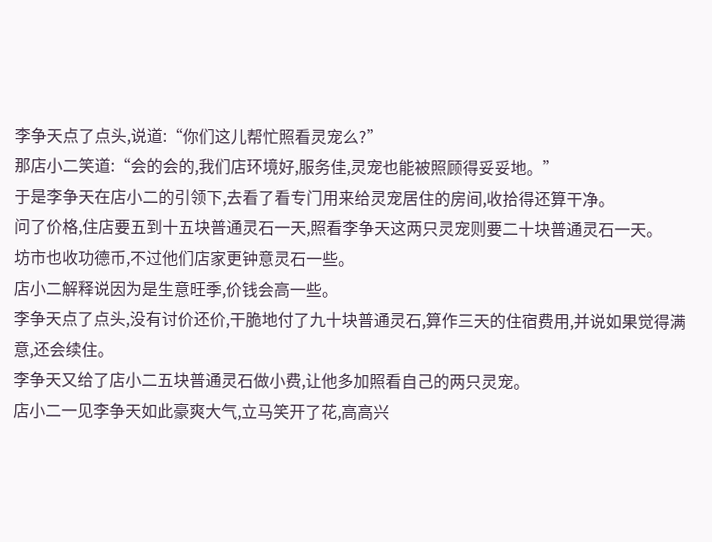李争天点了点头,说道:“你们这儿帮忙照看灵宠么?”
那店小二笑道:“会的会的,我们店环境好,服务佳,灵宠也能被照顾得妥妥地。”
于是李争天在店小二的引领下,去看了看专门用来给灵宠居住的房间,收拾得还算干净。
问了价格,住店要五到十五块普通灵石一天,照看李争天这两只灵宠则要二十块普通灵石一天。
坊市也收功德币,不过他们店家更钟意灵石一些。
店小二解释说因为是生意旺季,价钱会高一些。
李争天点了点头,没有讨价还价,干脆地付了九十块普通灵石,算作三天的住宿费用,并说如果觉得满意,还会续住。
李争天又给了店小二五块普通灵石做小费,让他多加照看自己的两只灵宠。
店小二一见李争天如此豪爽大气,立马笑开了花,高高兴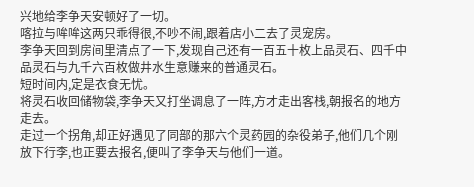兴地给李争天安顿好了一切。
喀拉与哞哞这两只乖得很,不吵不闹,跟着店小二去了灵宠房。
李争天回到房间里清点了一下,发现自己还有一百五十枚上品灵石、四千中品灵石与九千六百枚做井水生意赚来的普通灵石。
短时间内,定是衣食无忧。
将灵石收回储物袋,李争天又打坐调息了一阵,方才走出客栈,朝报名的地方走去。
走过一个拐角,却正好遇见了同部的那六个灵药园的杂役弟子,他们几个刚放下行李,也正要去报名,便叫了李争天与他们一道。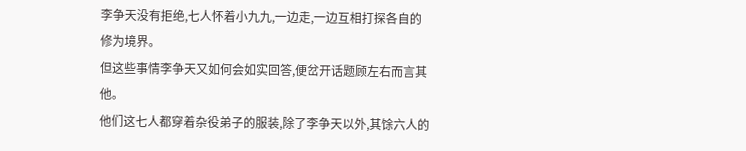李争天没有拒绝,七人怀着小九九,一边走,一边互相打探各自的修为境界。
但这些事情李争天又如何会如实回答,便岔开话题顾左右而言其他。
他们这七人都穿着杂役弟子的服装,除了李争天以外,其馀六人的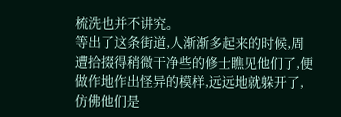梳洗也并不讲究。
等出了这条街道,人渐渐多起来的时候,周遭拾掇得稍微干净些的修士瞧见他们了,便做作地作出怪异的模样,远远地就躲开了,仿佛他们是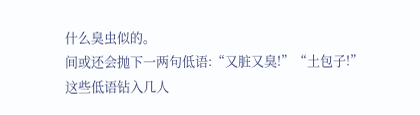什么臭虫似的。
间或还会抛下一两句低语:“又脏又臭!”“土包子!”
这些低语钻入几人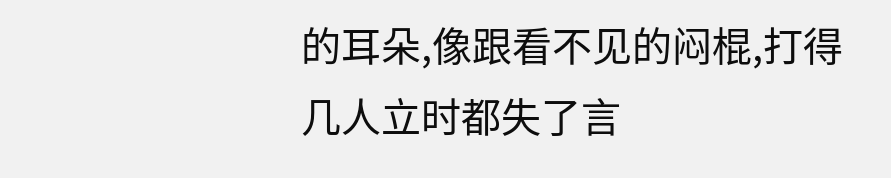的耳朵,像跟看不见的闷棍,打得几人立时都失了言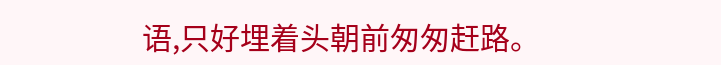语,只好埋着头朝前匆匆赶路。